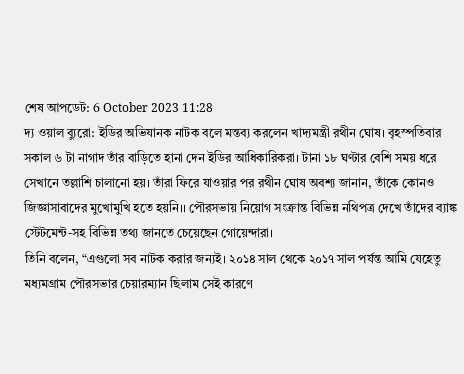শেষ আপডেট: 6 October 2023 11:28
দ্য ওয়াল ব্যুরো: ইডির অভিযানক নাটক বলে মন্তব্য করলেন খাদ্যমন্ত্রী রথীন ঘোষ। বৃহস্পতিবার সকাল ৬ টা নাগাদ তাঁর বাড়িতে হানা দেন ইডির আধিকারিকরা। টানা ১৮ ঘণ্টার বেশি সময় ধরে সেখানে তল্লাশি চালানো হয়। তাঁরা ফিরে যাওয়ার পর রথীন ঘোষ অবশ্য জানান, তাঁকে কোনও জিজ্ঞাসাবাদের মুখোমুখি হতে হয়নি।। পৌরসভায় নিয়োগ সংক্রান্ত বিভিন্ন নথিপত্র দেখে তাঁদের ব্যাঙ্ক স্টেটমেন্ট-সহ বিভিন্ন তথ্য জানতে চেয়েছেন গোয়েন্দারা।
তিনি বলেন, “এগুলো সব নাটক করার জন্যই। ২০১৪ সাল থেকে ২০১৭ সাল পর্যন্ত আমি যেহেতু মধ্যমগ্রাম পৌরসভার চেয়ারম্যান ছিলাম সেই কারণে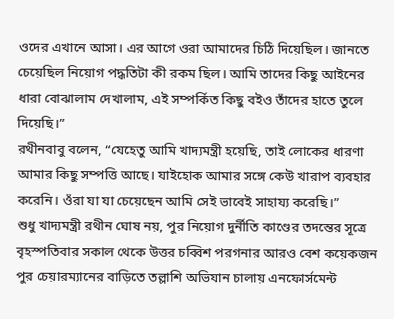ওদের এখানে আসা। এর আগে ওরা আমাদের চিঠি দিয়েছিল। জানতে চেয়েছিল নিয়োগ পদ্ধতিটা কী রকম ছিল। আমি তাদের কিছু আইনের ধারা বোঝালাম দেখালাম, এই সম্পর্কিত কিছু বইও তাঁদের হাতে তুলে দিয়েছি।”
রথীনবাবু বলেন, “যেহেতু আমি খাদ্যমন্ত্রী হয়েছি, তাই লোকের ধারণা আমার কিছু সম্পত্তি আছে। যাইহোক আমার সঙ্গে কেউ খারাপ ব্যবহার করেনি। ওঁরা যা যা চেয়েছেন আমি সেই ভাবেই সাহায্য করেছি।”
শুধু খাদ্যমন্ত্রী রথীন ঘোষ নয়, পুর নিয়োগ দুর্নীতি কাণ্ডের তদন্তের সূত্রে বৃহস্পতিবার সকাল থেকে উত্তর চব্বিশ পরগনার আরও বেশ কয়েকজন পুর চেয়ারম্যানের বাড়িতে তল্লাশি অভিযান চালায় এনফোর্সমেন্ট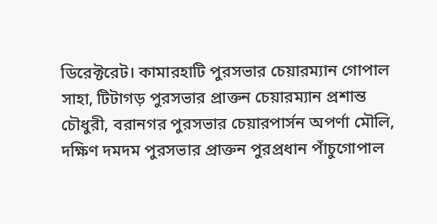ডিরেক্টরেট। কামারহাটি পুরসভার চেয়ারম্যান গোপাল সাহা, টিটাগড় পুরসভার প্রাক্তন চেয়ারম্যান প্রশান্ত চৌধুরী, বরানগর পুরসভার চেয়ারপার্সন অপর্ণা মৌলি, দক্ষিণ দমদম পুরসভার প্রাক্তন পুরপ্রধান পাঁচুগোপাল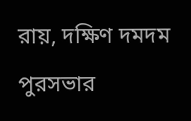রায়, দক্ষিণ দমদম পুরসভার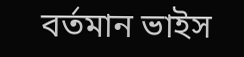বর্তমান ভাইস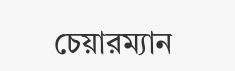চেয়ারম্যান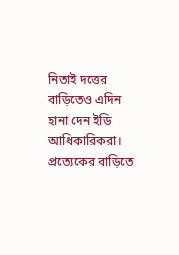নিতাই দত্তের বাড়িতেও এদিন হানা দেন ইডি আধিকারিকরা। প্রত্যেকের বাড়িতে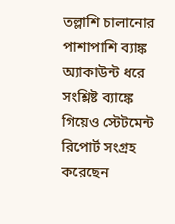তল্লাশি চালানোর পাশাপাশি ব্যাঙ্ক অ্যাকাউন্ট ধরে সংশ্লিষ্ট ব্যাঙ্কে গিয়েও স্টেটমেন্ট রিপোর্ট সংগ্রহ করেছেন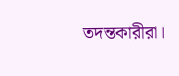তদন্তকারীরা।